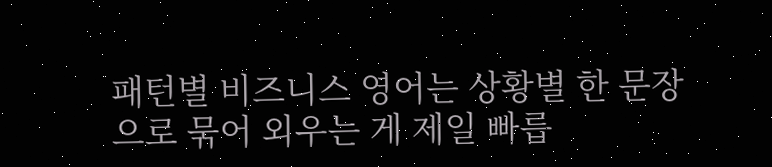패턴별 비즈니스 영어는 상황별 한 문장으로 묶어 외우는 게 제일 빠릅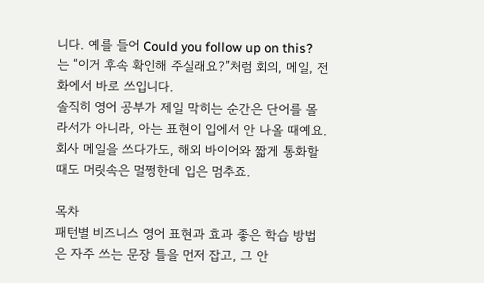니다. 예를 들어 Could you follow up on this?는 “이거 후속 확인해 주실래요?”처럼 회의, 메일, 전화에서 바로 쓰입니다.
솔직히 영어 공부가 제일 막히는 순간은 단어를 몰라서가 아니라, 아는 표현이 입에서 안 나올 때예요. 회사 메일을 쓰다가도, 해외 바이어와 짧게 통화할 때도 머릿속은 멀쩡한데 입은 멈추죠.

목차
패턴별 비즈니스 영어 표현과 효과 좋은 학습 방법은 자주 쓰는 문장 틀을 먼저 잡고, 그 안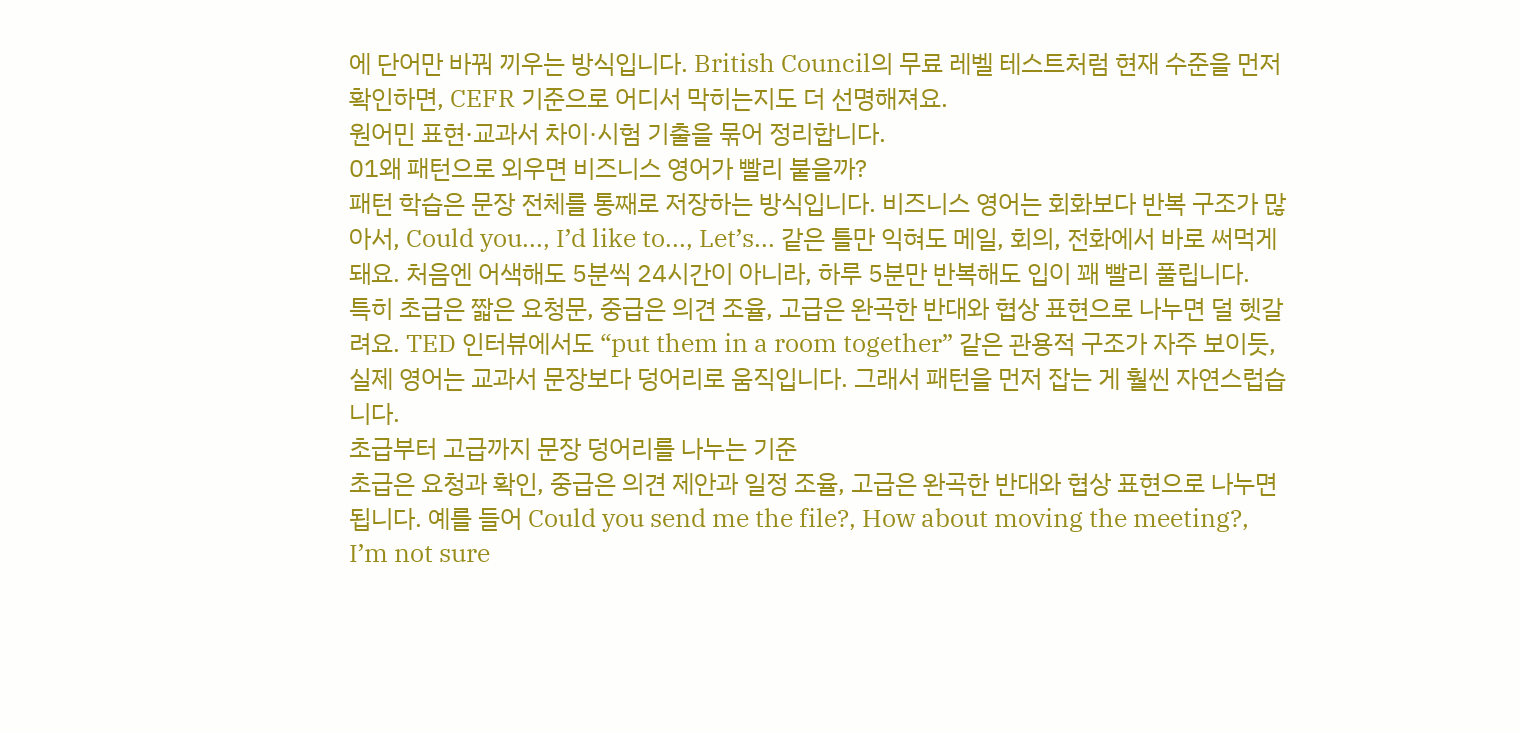에 단어만 바꿔 끼우는 방식입니다. British Council의 무료 레벨 테스트처럼 현재 수준을 먼저 확인하면, CEFR 기준으로 어디서 막히는지도 더 선명해져요.
원어민 표현·교과서 차이·시험 기출을 묶어 정리합니다.
01왜 패턴으로 외우면 비즈니스 영어가 빨리 붙을까?
패턴 학습은 문장 전체를 통째로 저장하는 방식입니다. 비즈니스 영어는 회화보다 반복 구조가 많아서, Could you..., I’d like to..., Let’s... 같은 틀만 익혀도 메일, 회의, 전화에서 바로 써먹게 돼요. 처음엔 어색해도 5분씩 24시간이 아니라, 하루 5분만 반복해도 입이 꽤 빨리 풀립니다.
특히 초급은 짧은 요청문, 중급은 의견 조율, 고급은 완곡한 반대와 협상 표현으로 나누면 덜 헷갈려요. TED 인터뷰에서도 “put them in a room together” 같은 관용적 구조가 자주 보이듯, 실제 영어는 교과서 문장보다 덩어리로 움직입니다. 그래서 패턴을 먼저 잡는 게 훨씬 자연스럽습니다.
초급부터 고급까지 문장 덩어리를 나누는 기준
초급은 요청과 확인, 중급은 의견 제안과 일정 조율, 고급은 완곡한 반대와 협상 표현으로 나누면 됩니다. 예를 들어 Could you send me the file?, How about moving the meeting?, I’m not sure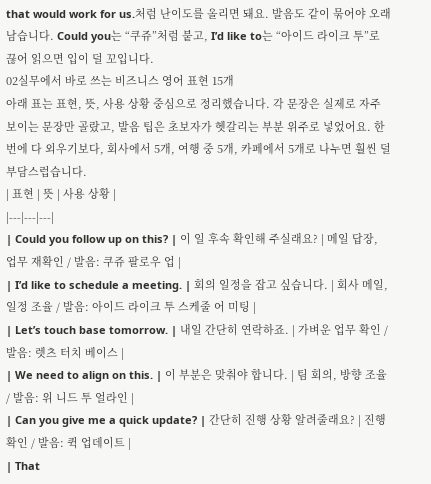that would work for us.처럼 난이도를 올리면 돼요. 발음도 같이 묶어야 오래 남습니다. Could you는 “쿠쥬”처럼 붙고, I’d like to는 “아이드 라이크 투”로 끊어 읽으면 입이 덜 꼬입니다.
02실무에서 바로 쓰는 비즈니스 영어 표현 15개
아래 표는 표현, 뜻, 사용 상황 중심으로 정리했습니다. 각 문장은 실제로 자주 보이는 문장만 골랐고, 발음 팁은 초보자가 헷갈리는 부분 위주로 넣었어요. 한 번에 다 외우기보다, 회사에서 5개, 여행 중 5개, 카페에서 5개로 나누면 훨씬 덜 부담스럽습니다.
| 표현 | 뜻 | 사용 상황 |
|---|---|---|
| Could you follow up on this? | 이 일 후속 확인해 주실래요? | 메일 답장, 업무 재확인 / 발음: 쿠쥬 팔로우 업 |
| I’d like to schedule a meeting. | 회의 일정을 잡고 싶습니다. | 회사 메일, 일정 조율 / 발음: 아이드 라이크 투 스케줄 어 미팅 |
| Let’s touch base tomorrow. | 내일 간단히 연락하죠. | 가벼운 업무 확인 / 발음: 렛츠 터치 베이스 |
| We need to align on this. | 이 부분은 맞춰야 합니다. | 팀 회의, 방향 조율 / 발음: 위 니드 투 얼라인 |
| Can you give me a quick update? | 간단히 진행 상황 알려줄래요? | 진행 확인 / 발음: 퀵 업데이트 |
| That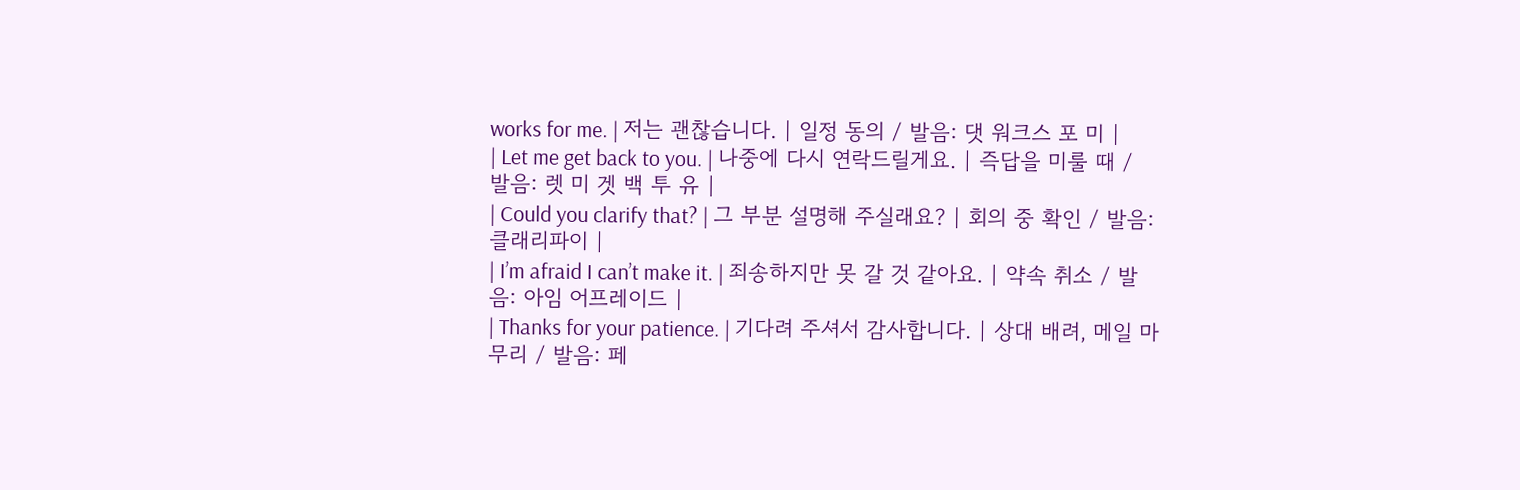works for me. | 저는 괜찮습니다. | 일정 동의 / 발음: 댓 워크스 포 미 |
| Let me get back to you. | 나중에 다시 연락드릴게요. | 즉답을 미룰 때 / 발음: 렛 미 겟 백 투 유 |
| Could you clarify that? | 그 부분 설명해 주실래요? | 회의 중 확인 / 발음: 클래리파이 |
| I’m afraid I can’t make it. | 죄송하지만 못 갈 것 같아요. | 약속 취소 / 발음: 아임 어프레이드 |
| Thanks for your patience. | 기다려 주셔서 감사합니다. | 상대 배려, 메일 마무리 / 발음: 페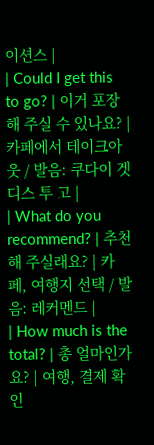이션스 |
| Could I get this to go? | 이거 포장해 주실 수 있나요? | 카페에서 테이크아웃 / 발음: 쿠다이 겟 디스 투 고 |
| What do you recommend? | 추천해 주실래요? | 카페, 여행지 선택 / 발음: 레커멘드 |
| How much is the total? | 총 얼마인가요? | 여행, 결제 확인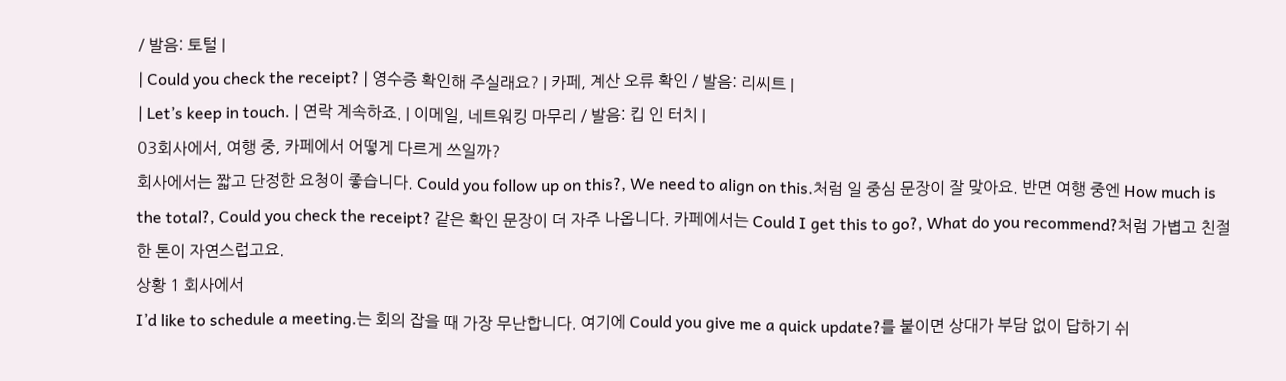/ 발음: 토털 |
| Could you check the receipt? | 영수증 확인해 주실래요? | 카페, 계산 오류 확인 / 발음: 리씨트 |
| Let’s keep in touch. | 연락 계속하죠. | 이메일, 네트워킹 마무리 / 발음: 킵 인 터치 |
03회사에서, 여행 중, 카페에서 어떻게 다르게 쓰일까?
회사에서는 짧고 단정한 요청이 좋습니다. Could you follow up on this?, We need to align on this.처럼 일 중심 문장이 잘 맞아요. 반면 여행 중엔 How much is the total?, Could you check the receipt? 같은 확인 문장이 더 자주 나옵니다. 카페에서는 Could I get this to go?, What do you recommend?처럼 가볍고 친절한 톤이 자연스럽고요.
상황 1 회사에서
I’d like to schedule a meeting.는 회의 잡을 때 가장 무난합니다. 여기에 Could you give me a quick update?를 붙이면 상대가 부담 없이 답하기 쉬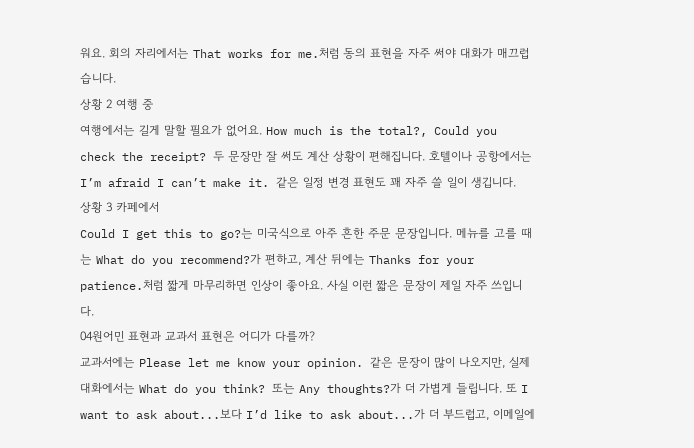워요. 회의 자리에서는 That works for me.처럼 동의 표현을 자주 써야 대화가 매끄럽습니다.
상황 2 여행 중
여행에서는 길게 말할 필요가 없어요. How much is the total?, Could you check the receipt? 두 문장만 잘 써도 계산 상황이 편해집니다. 호텔이나 공항에서는 I’m afraid I can’t make it. 같은 일정 변경 표현도 꽤 자주 쓸 일이 생깁니다.
상황 3 카페에서
Could I get this to go?는 미국식으로 아주 흔한 주문 문장입니다. 메뉴를 고를 때는 What do you recommend?가 편하고, 계산 뒤에는 Thanks for your patience.처럼 짧게 마무리하면 인상이 좋아요. 사실 이런 짧은 문장이 제일 자주 쓰입니다.
04원어민 표현과 교과서 표현은 어디가 다를까?
교과서에는 Please let me know your opinion. 같은 문장이 많이 나오지만, 실제 대화에서는 What do you think? 또는 Any thoughts?가 더 가볍게 들립니다. 또 I want to ask about...보다 I’d like to ask about...가 더 부드럽고, 이메일에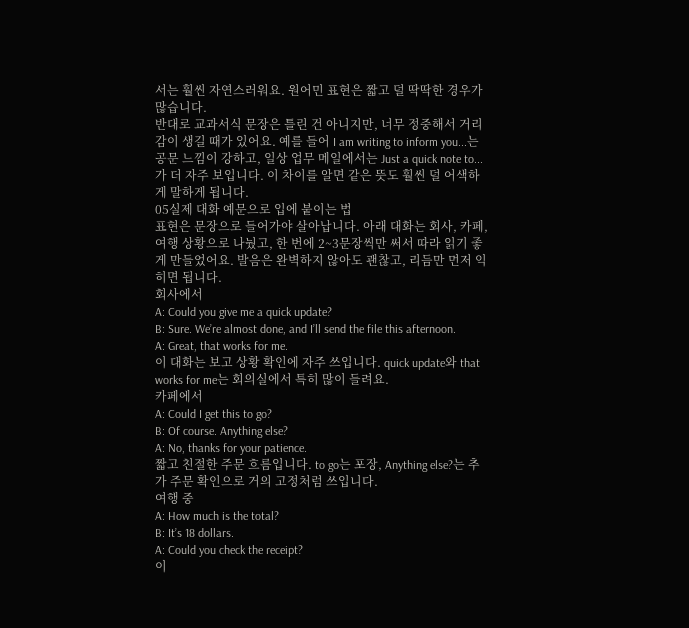서는 훨씬 자연스러워요. 원어민 표현은 짧고 덜 딱딱한 경우가 많습니다.
반대로 교과서식 문장은 틀린 건 아니지만, 너무 정중해서 거리감이 생길 때가 있어요. 예를 들어 I am writing to inform you...는 공문 느낌이 강하고, 일상 업무 메일에서는 Just a quick note to...가 더 자주 보입니다. 이 차이를 알면 같은 뜻도 훨씬 덜 어색하게 말하게 됩니다.
05실제 대화 예문으로 입에 붙이는 법
표현은 문장으로 들어가야 살아납니다. 아래 대화는 회사, 카페, 여행 상황으로 나눴고, 한 번에 2~3문장씩만 써서 따라 읽기 좋게 만들었어요. 발음은 완벽하지 않아도 괜찮고, 리듬만 먼저 익히면 됩니다.
회사에서
A: Could you give me a quick update?
B: Sure. We’re almost done, and I’ll send the file this afternoon.
A: Great, that works for me.
이 대화는 보고 상황 확인에 자주 쓰입니다. quick update와 that works for me는 회의실에서 특히 많이 들려요.
카페에서
A: Could I get this to go?
B: Of course. Anything else?
A: No, thanks for your patience.
짧고 친절한 주문 흐름입니다. to go는 포장, Anything else?는 추가 주문 확인으로 거의 고정처럼 쓰입니다.
여행 중
A: How much is the total?
B: It’s 18 dollars.
A: Could you check the receipt?
이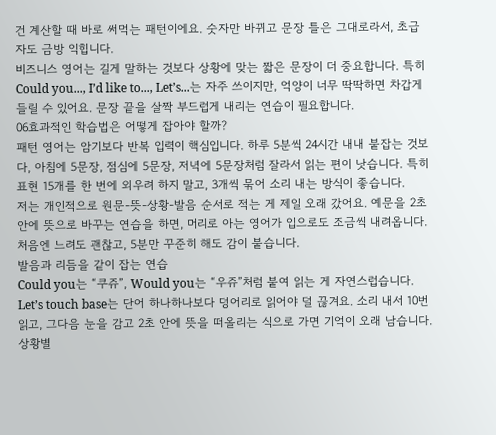건 계산할 때 바로 써먹는 패턴이에요. 숫자만 바뀌고 문장 틀은 그대로라서, 초급자도 금방 익힙니다.
비즈니스 영어는 길게 말하는 것보다 상황에 맞는 짧은 문장이 더 중요합니다. 특히 Could you..., I’d like to..., Let’s...는 자주 쓰이지만, 억양이 너무 딱딱하면 차갑게 들릴 수 있어요. 문장 끝을 살짝 부드럽게 내리는 연습이 필요합니다.
06효과적인 학습법은 어떻게 잡아야 할까?
패턴 영어는 암기보다 반복 입력이 핵심입니다. 하루 5분씩 24시간 내내 붙잡는 것보다, 아침에 5문장, 점심에 5문장, 저녁에 5문장처럼 잘라서 읽는 편이 낫습니다. 특히 표현 15개를 한 번에 외우려 하지 말고, 3개씩 묶어 소리 내는 방식이 좋습니다.
저는 개인적으로 원문-뜻-상황-발음 순서로 적는 게 제일 오래 갔어요. 예문을 2초 안에 뜻으로 바꾸는 연습을 하면, 머리로 아는 영어가 입으로도 조금씩 내려옵니다. 처음엔 느려도 괜찮고, 5분만 꾸준히 해도 감이 붙습니다.
발음과 리듬을 같이 잡는 연습
Could you는 “쿠쥬”, Would you는 “우쥬”처럼 붙여 읽는 게 자연스럽습니다. Let’s touch base는 단어 하나하나보다 덩어리로 읽어야 덜 끊겨요. 소리 내서 10번 읽고, 그다음 눈을 감고 2초 안에 뜻을 떠올리는 식으로 가면 기억이 오래 남습니다.
상황별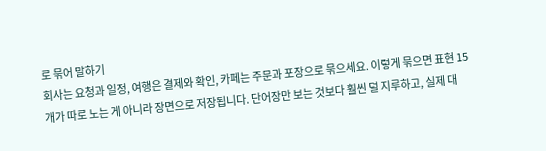로 묶어 말하기
회사는 요청과 일정, 여행은 결제와 확인, 카페는 주문과 포장으로 묶으세요. 이렇게 묶으면 표현 15개가 따로 노는 게 아니라 장면으로 저장됩니다. 단어장만 보는 것보다 훨씬 덜 지루하고, 실제 대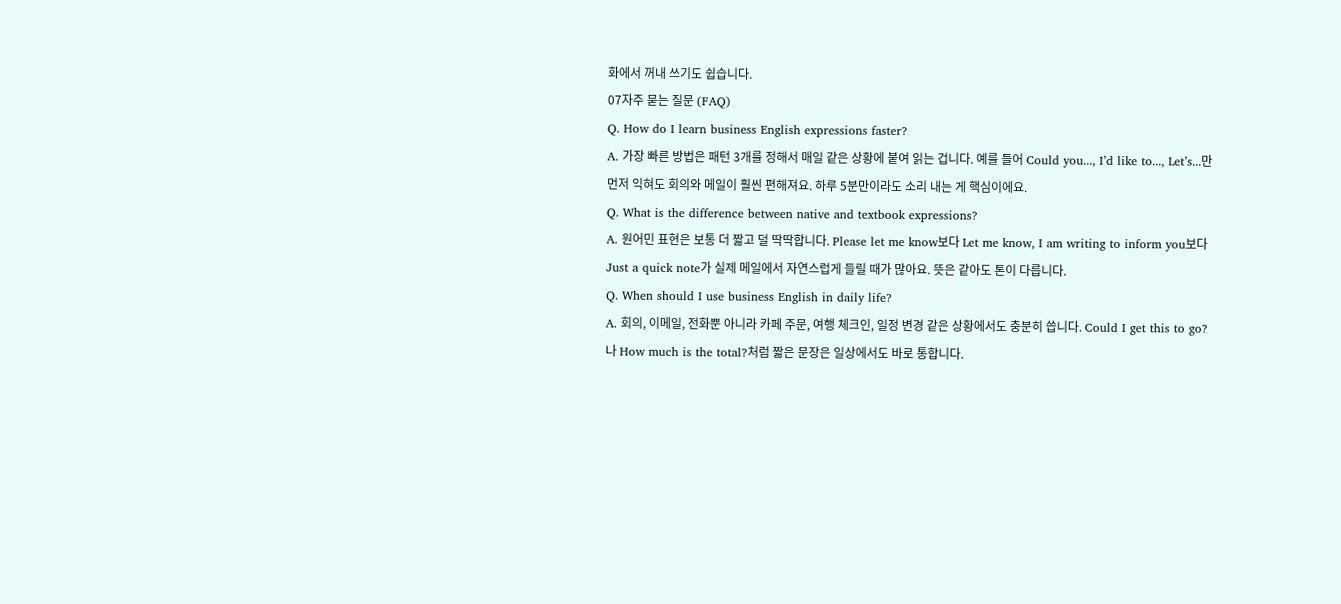화에서 꺼내 쓰기도 쉽습니다.
07자주 묻는 질문 (FAQ)
Q. How do I learn business English expressions faster?
A. 가장 빠른 방법은 패턴 3개를 정해서 매일 같은 상황에 붙여 읽는 겁니다. 예를 들어 Could you..., I’d like to..., Let’s...만 먼저 익혀도 회의와 메일이 훨씬 편해져요. 하루 5분만이라도 소리 내는 게 핵심이에요.
Q. What is the difference between native and textbook expressions?
A. 원어민 표현은 보통 더 짧고 덜 딱딱합니다. Please let me know보다 Let me know, I am writing to inform you보다 Just a quick note가 실제 메일에서 자연스럽게 들릴 때가 많아요. 뜻은 같아도 톤이 다릅니다.
Q. When should I use business English in daily life?
A. 회의, 이메일, 전화뿐 아니라 카페 주문, 여행 체크인, 일정 변경 같은 상황에서도 충분히 씁니다. Could I get this to go?나 How much is the total?처럼 짧은 문장은 일상에서도 바로 통합니다.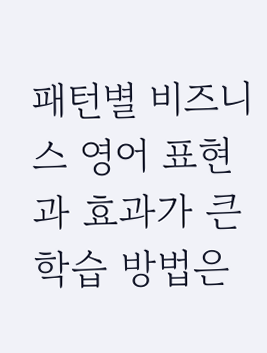패턴별 비즈니스 영어 표현과 효과가 큰 학습 방법은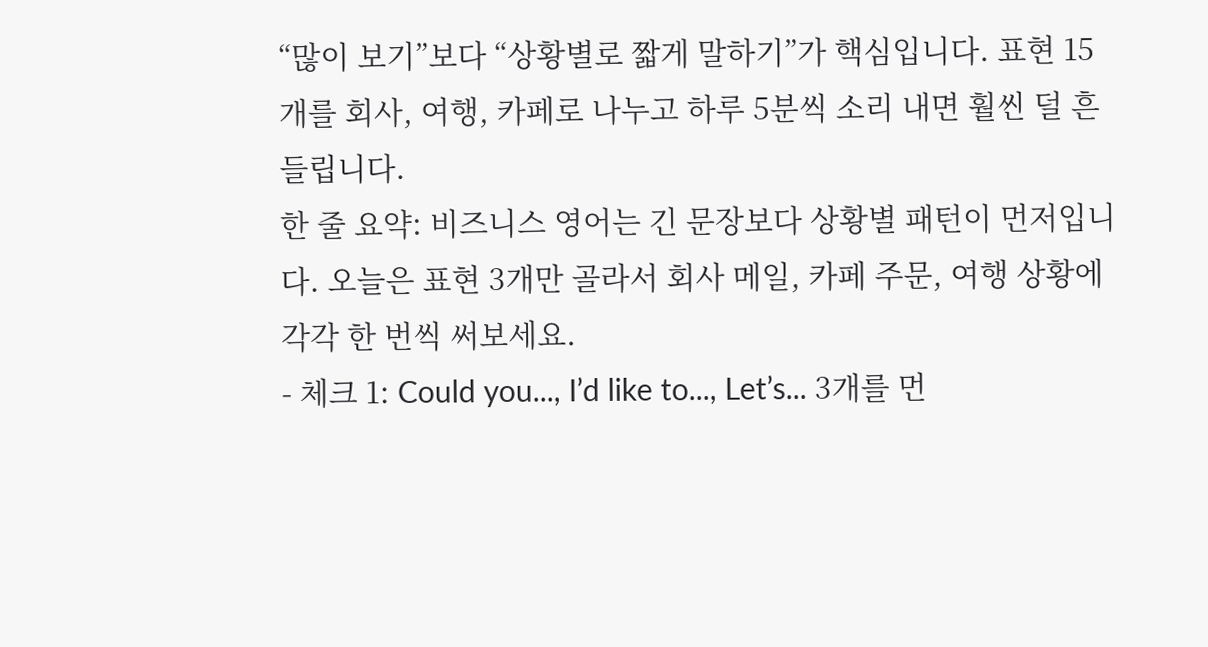“많이 보기”보다 “상황별로 짧게 말하기”가 핵심입니다. 표현 15개를 회사, 여행, 카페로 나누고 하루 5분씩 소리 내면 훨씬 덜 흔들립니다.
한 줄 요약: 비즈니스 영어는 긴 문장보다 상황별 패턴이 먼저입니다. 오늘은 표현 3개만 골라서 회사 메일, 카페 주문, 여행 상황에 각각 한 번씩 써보세요.
- 체크 1: Could you..., I’d like to..., Let’s... 3개를 먼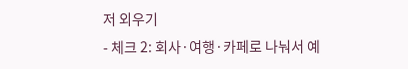저 외우기
- 체크 2: 회사·여행·카페로 나눠서 예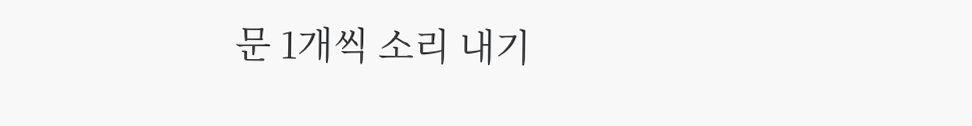문 1개씩 소리 내기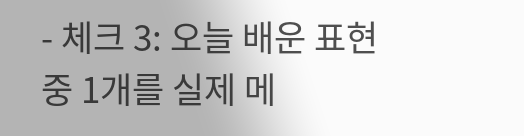- 체크 3: 오늘 배운 표현 중 1개를 실제 메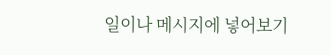일이나 메시지에 넣어보기